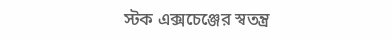স্টক এক্সচেঞ্জের স্বতন্ত্র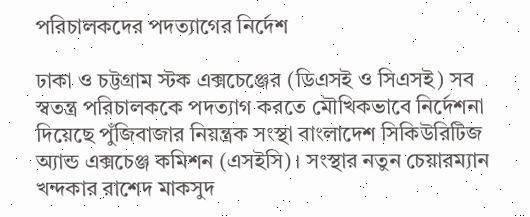পরিচালকদের পদত্যাগের নির্দেশ

ঢাকা ও চট্টগ্রাম স্টক এক্সচেঞ্জের (ডিএসই ও সিএসই) সব স্বতন্ত্র পরিচালককে পদত্যাগ করতে মৌখিকভাবে নির্দেশনা দিয়েছে পুঁজিবাজার নিয়ন্ত্রক সংস্থা বাংলাদেশ সিকিউরিটিজ অ্যান্ড এক্সচেঞ্জ কমিশন (এসইসি)। সংস্থার নতুন চেয়ারম্যান খন্দকার রাশেদ মাকসুদ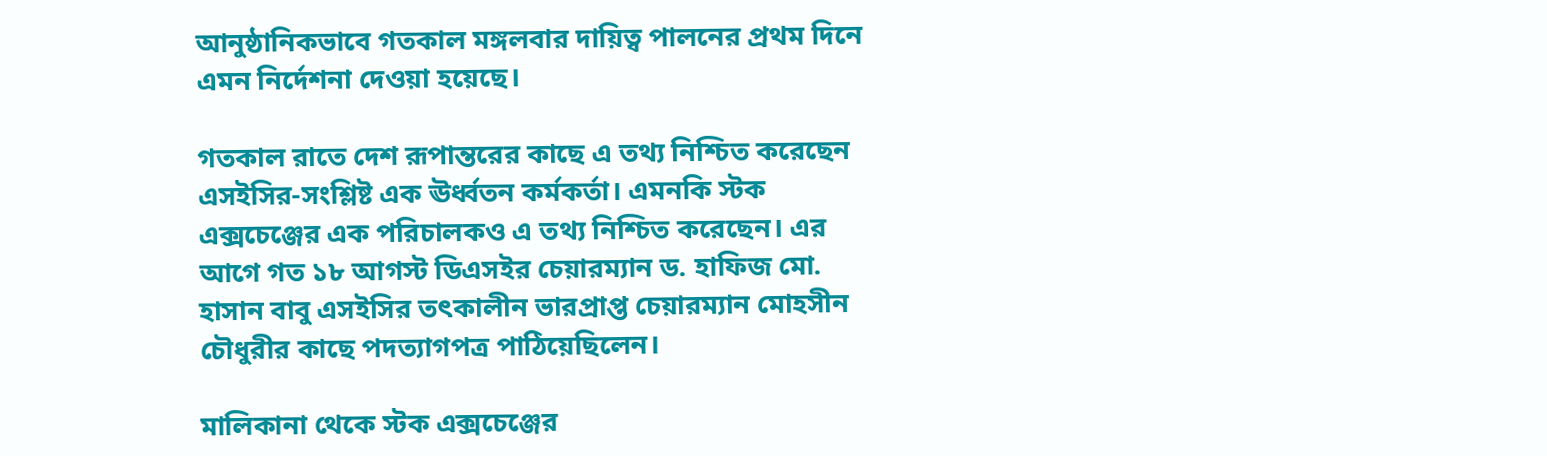আনুষ্ঠানিকভাবে গতকাল মঙ্গলবার দায়িত্ব পালনের প্রথম দিনে এমন নির্দেশনা দেওয়া হয়েছে।

গতকাল রাতে দেশ রূপান্তরের কাছে এ তথ্য নিশ্চিত করেছেন এসইসির-সংশ্লিষ্ট এক ঊর্ধ্বতন কর্মকর্তা। এমনকি স্টক এক্সচেঞ্জের এক পরিচালকও এ তথ্য নিশ্চিত করেছেন। এর আগে গত ১৮ আগস্ট ডিএসইর চেয়ারম্যান ড. হাফিজ মো. হাসান বাবু এসইসির তৎকালীন ভারপ্রাপ্ত চেয়ারম্যান মোহসীন চৌধুরীর কাছে পদত্যাগপত্র পাঠিয়েছিলেন।

মালিকানা থেকে স্টক এক্সচেঞ্জের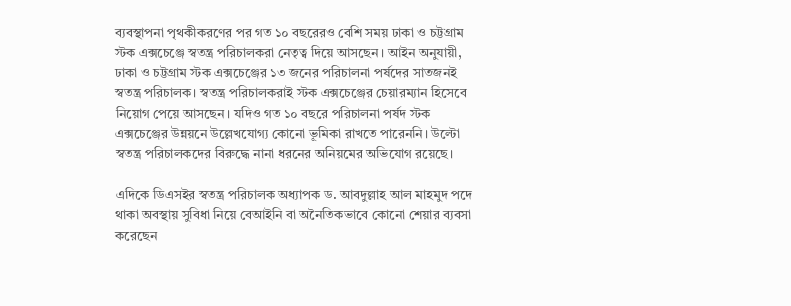ব্যবস্থাপনা পৃথকীকরণের পর গত ১০ বছরেরও বেশি সময় ঢাকা ও চট্টগ্রাম স্টক এক্সচেঞ্জে স্বতন্ত্র পরিচালকরা নেতৃত্ব দিয়ে আসছেন। আইন অনুযায়ী, ঢাকা ও চট্টগ্রাম স্টক এক্সচেঞ্জের ১৩ জনের পরিচালনা পর্ষদের সাতজনই স্বতন্ত্র পরিচালক। স্বতন্ত্র পরিচালকরাই স্টক এক্সচেঞ্জের চেয়ারম্যান হিসেবে নিয়োগ পেয়ে আসছেন। যদিও গত ১০ বছরে পরিচালনা পর্ষদ স্টক এক্সচেঞ্জের উন্নয়নে উল্লেখযোগ্য কোনো ভূমিকা রাখতে পারেননি। উল্টো স্বতন্ত্র পরিচালকদের বিরুদ্ধে নানা ধরনের অনিয়মের অভিযোগ রয়েছে।

এদিকে ডিএসইর স্বতন্ত্র পরিচালক অধ্যাপক ড. আবদুল্লাহ আল মাহমুদ পদে থাকা অবস্থায় সুবিধা নিয়ে বেআইনি বা অনৈতিকভাবে কোনো শেয়ার ব্যবসা করেছেন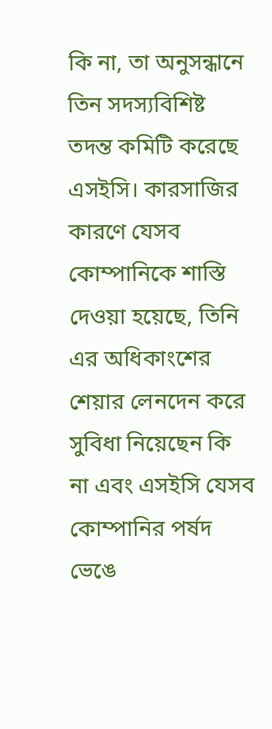কি না, তা অনুসন্ধানে তিন সদস্যবিশিষ্ট তদন্ত কমিটি করেছে এসইসি। কারসাজির কারণে যেসব কোম্পানিকে শাস্তি দেওয়া হয়েছে, তিনি এর অধিকাংশের শেয়ার লেনদেন করে সুবিধা নিয়েছেন কি না এবং এসইসি যেসব কোম্পানির পর্ষদ ভেঙে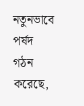নতুনভাবে পর্ষদ গঠন করেছে,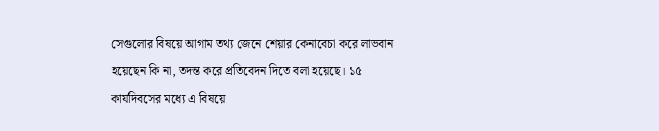সেগুলোর বিষয়ে আগাম তথ্য জেনে শেয়ার কেনাবেচা করে লাভবান হয়েছেন কি না, তদন্ত করে প্রতিবেদন দিতে বলা হয়েছে। ১৫ কার্যদিবসের মধ্যে এ বিষয়ে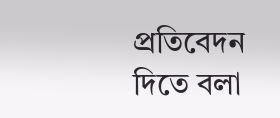প্রতিবেদন দিতে বলা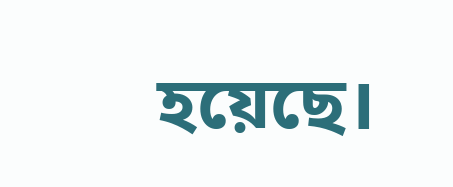হয়েছে।